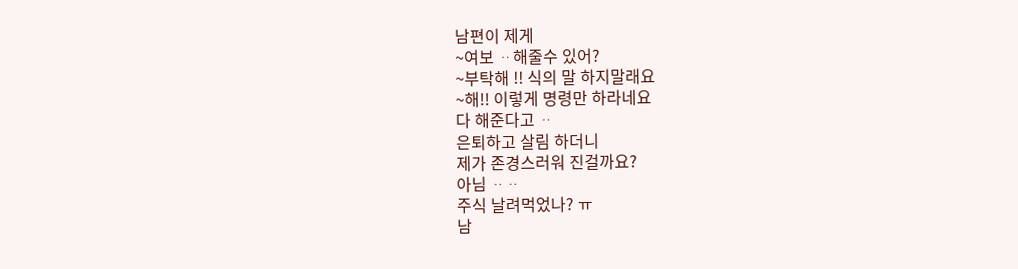남편이 제게
~여보 ᆢ해줄수 있어?
~부탁해 !! 식의 말 하지말래요
~해!! 이렇게 명령만 하라네요
다 해준다고 ᆢ
은퇴하고 살림 하더니
제가 존경스러워 진걸까요?
아님 ᆢᆢ
주식 날려먹었나? ㅠ
남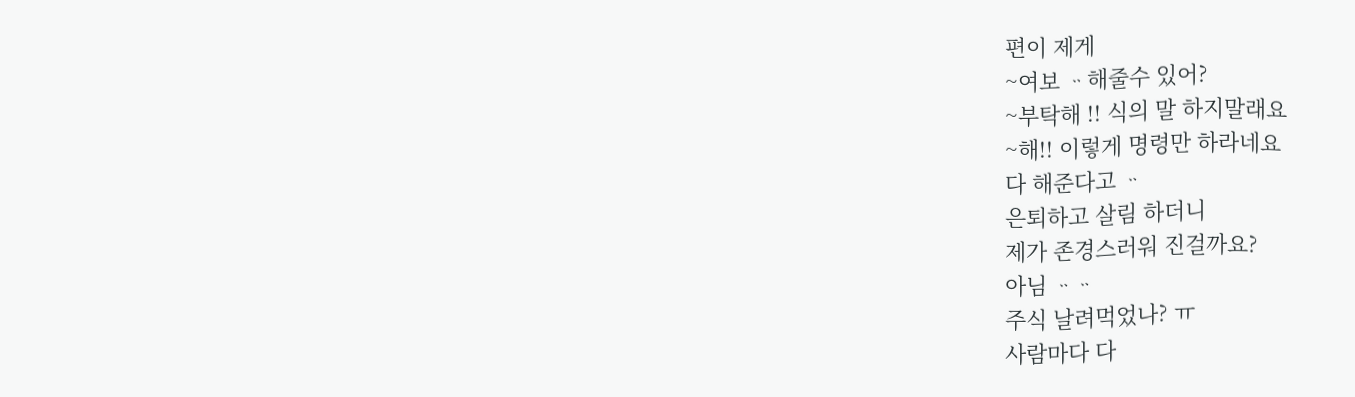편이 제게
~여보 ᆢ해줄수 있어?
~부탁해 !! 식의 말 하지말래요
~해!! 이렇게 명령만 하라네요
다 해준다고 ᆢ
은퇴하고 살림 하더니
제가 존경스러워 진걸까요?
아님 ᆢᆢ
주식 날려먹었나? ㅠ
사람마다 다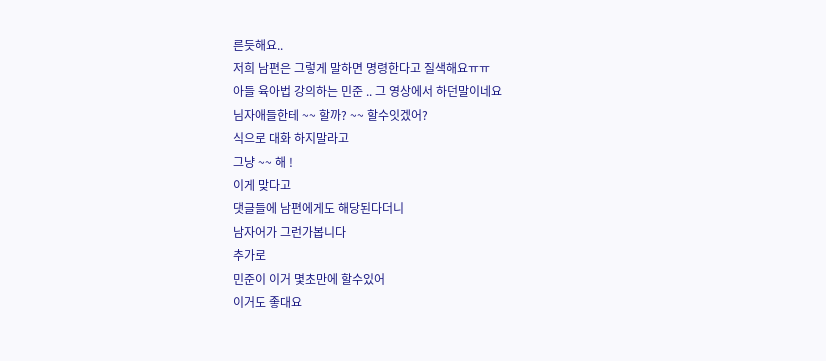른듯해요..
저희 남편은 그렇게 말하면 명령한다고 질색해요ㅠㅠ
아들 육아법 강의하는 민준 .. 그 영상에서 하던말이네요
님자애들한테 ~~ 할까? ~~ 할수잇겠어?
식으로 대화 하지말라고
그냥 ~~ 해 !
이게 맞다고
댓글들에 남편에게도 해당된다더니
남자어가 그런가봅니다
추가로
민준이 이거 몇초만에 할수있어
이거도 좋대요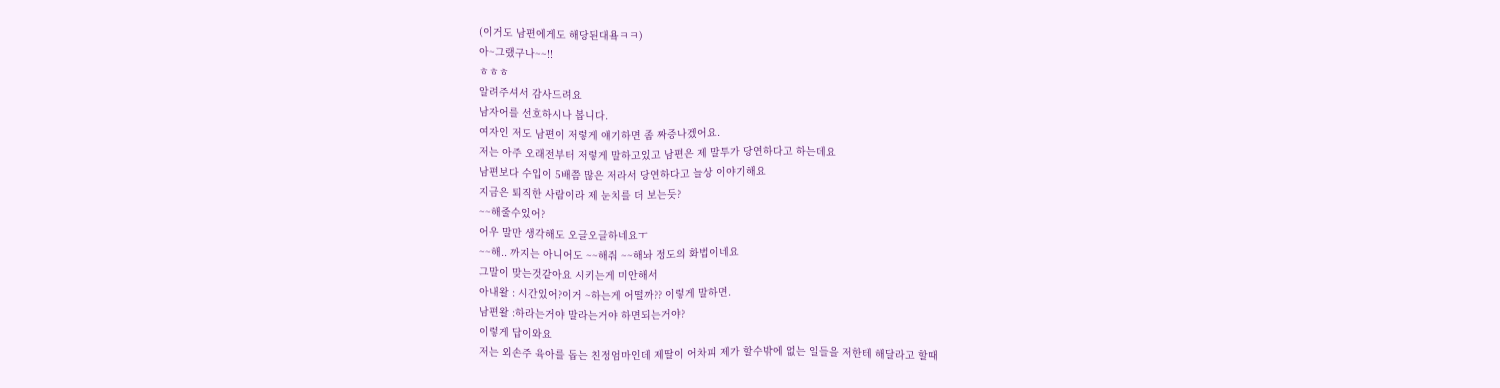(이거도 남편에게도 해당된대욬ㅋㅋ)
아~그랬구나~~!!
ㅎㅎㅎ
알려주셔서 감사드려요
남자어를 선호하시나 봅니다.
여자인 저도 남편이 저렇게 얘기하면 좀 짜증나겠어요.
저는 아주 오래전부터 저렇게 말하고있고 남편은 제 말투가 당연하다고 하는데요
남편보다 수입이 5배쯤 많은 저라서 당연하다고 늘상 이야기해요
지금은 퇴직한 사람이라 제 눈치를 더 보는듯?
~~해줄수있어?
어우 말만 생각해도 오글오글하네요ㅜ
~~해.. 까지는 아니어도 ~~해줘 ~~해놔 정도의 화법이네요
그말이 맞는것같아요 시키는게 미안해서
아내왈 : 시간있어?이거 ~하는게 어떨까?? 이렇게 말하면.
남편왈 :하라는거야 말라는거야 하면되는거야?
이렇게 답이와요
저는 외손주 육아를 돕는 친정엄마인데 제딸이 어차피 제가 할수밖에 없는 일들을 저한테 해달라고 할때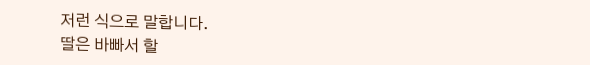저런 식으로 말합니다.
딸은 바빠서 할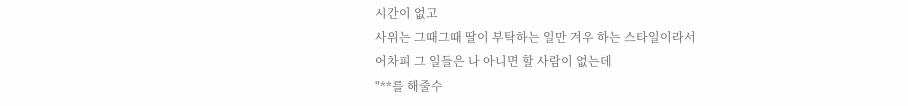시간이 없고
사위는 그때그때 딸이 부탁하는 일만 겨우 하는 스타일이라서
어차피 그 일들은 나 아니면 할 사람이 없는데
"**를 해줄수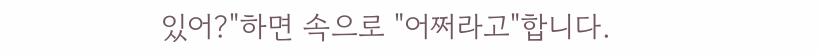있어?"하면 속으로 "어쩌라고"합니다.